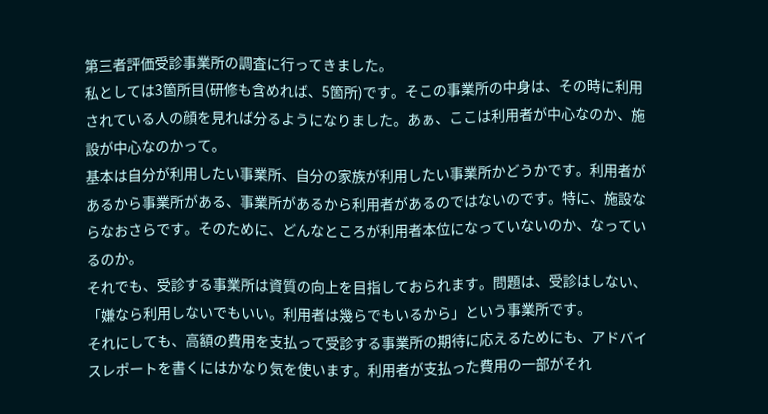第三者評価受診事業所の調査に行ってきました。
私としては3箇所目(研修も含めれば、5箇所)です。そこの事業所の中身は、その時に利用されている人の顔を見れば分るようになりました。あぁ、ここは利用者が中心なのか、施設が中心なのかって。
基本は自分が利用したい事業所、自分の家族が利用したい事業所かどうかです。利用者があるから事業所がある、事業所があるから利用者があるのではないのです。特に、施設ならなおさらです。そのために、どんなところが利用者本位になっていないのか、なっているのか。
それでも、受診する事業所は資質の向上を目指しておられます。問題は、受診はしない、「嫌なら利用しないでもいい。利用者は幾らでもいるから」という事業所です。
それにしても、高額の費用を支払って受診する事業所の期待に応えるためにも、アドバイスレポートを書くにはかなり気を使います。利用者が支払った費用の一部がそれ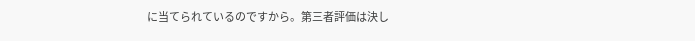に当てられているのですから。第三者評価は決し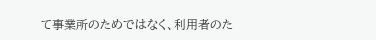て事業所のためではなく、利用者のた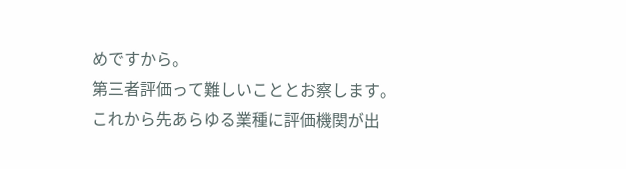めですから。
第三者評価って難しいこととお察します。
これから先あらゆる業種に評価機関が出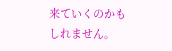来ていくのかもしれません。